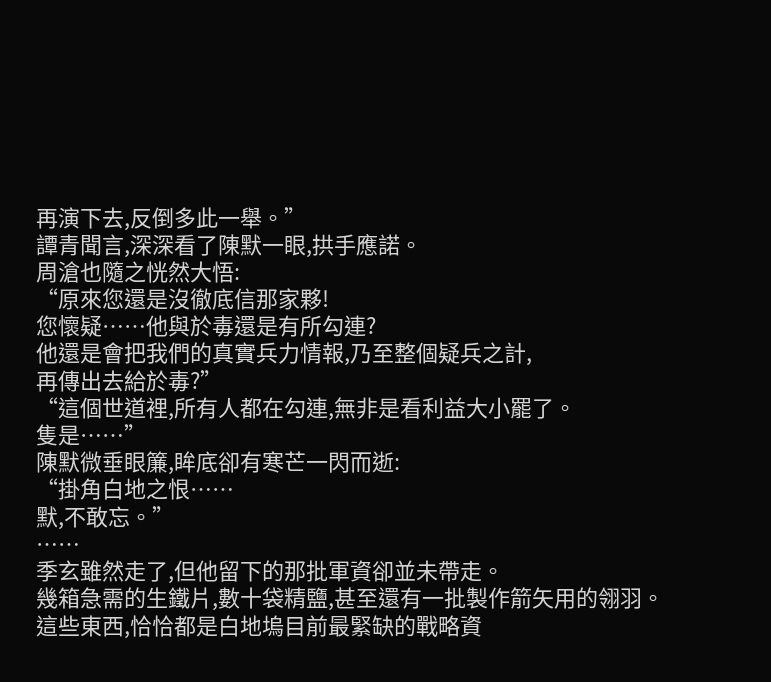再演下去,反倒多此一舉。”
譚青聞言,深深看了陳默一眼,拱手應諾。
周滄也隨之恍然大悟:
“原來您還是沒徹底信那家夥!
您懷疑……他與於毒還是有所勾連?
他還是會把我們的真實兵力情報,乃至整個疑兵之計,
再傳出去給於毒?”
“這個世道裡,所有人都在勾連,無非是看利益大小罷了。
隻是……”
陳默微垂眼簾,眸底卻有寒芒一閃而逝:
“掛角白地之恨……
默,不敢忘。”
……
季玄雖然走了,但他留下的那批軍資卻並未帶走。
幾箱急需的生鐵片,數十袋精鹽,甚至還有一批製作箭矢用的翎羽。
這些東西,恰恰都是白地塢目前最緊缺的戰略資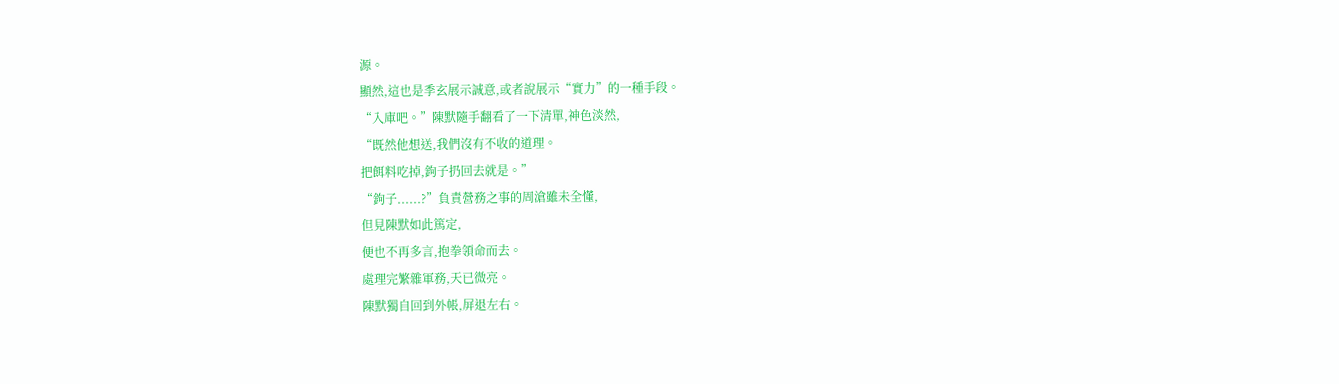源。
顯然,這也是季玄展示誠意,或者說展示“實力”的一種手段。
“入庫吧。”陳默隨手翻看了一下清單,神色淡然,
“既然他想送,我們沒有不收的道理。
把餌料吃掉,鉤子扔回去就是。”
“鉤子......?”負責營務之事的周滄雖未全懂,
但見陳默如此篤定,
便也不再多言,抱拳領命而去。
處理完繁雜軍務,天已微亮。
陳默獨自回到外帳,屏退左右。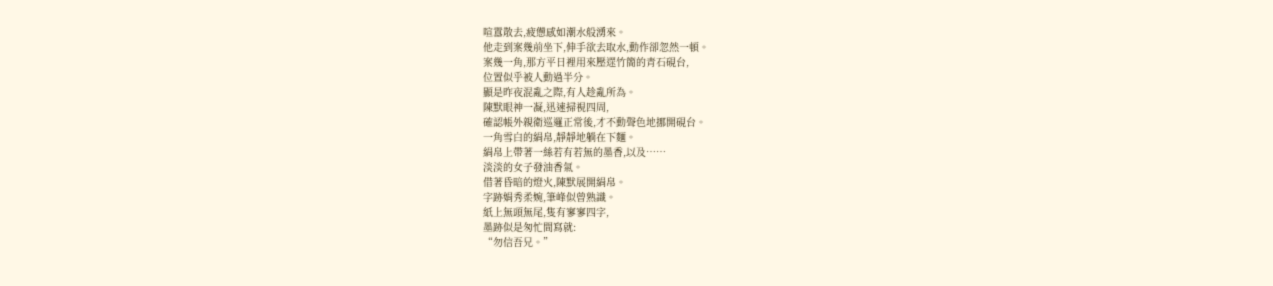喧囂散去,疲憊感如潮水般湧來。
他走到案幾前坐下,伸手欲去取水,動作卻忽然一頓。
案幾一角,那方平日裡用來壓遝竹簡的青石硯台,
位置似乎被人動過半分。
顯是昨夜混亂之際,有人趁亂所為。
陳默眼神一凝,迅速掃視四周,
確認帳外親衛巡邏正常後,才不動聲色地挪開硯台。
一角雪白的絹帛,靜靜地躺在下麵。
絹帛上帶著一絲若有若無的墨香,以及……
淡淡的女子發油香氣。
借著昏暗的燈火,陳默展開絹帛。
字跡娟秀柔婉,筆峰似曾熟識。
紙上無頭無尾,隻有寥寥四字,
墨跡似是匆忙間寫就:
“勿信吾兄。”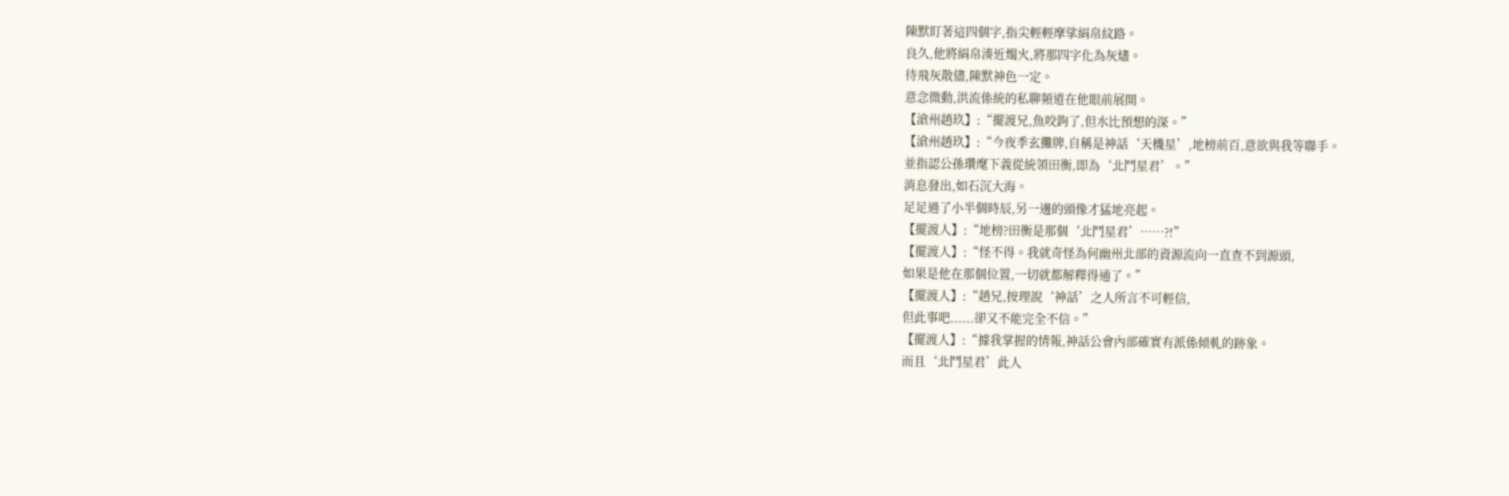陳默盯著這四個字,指尖輕輕摩挲絹帛紋路。
良久,他將絹帛湊近燭火,將那四字化為灰燼。
待飛灰散儘,陳默神色一定。
意念微動,洪流係統的私聊頻道在他眼前展開。
【滄州趙玖】:“擺渡兄,魚咬鉤了,但水比預想的深。”
【滄州趙玖】:“今夜季玄攤牌,自稱是神話‘天機星’,地榜前百,意欲與我等聯手。
並指認公孫瓚麾下義從統領田衡,即為‘北鬥星君’。”
消息發出,如石沉大海。
足足過了小半個時辰,另一邊的頭像才猛地亮起。
【擺渡人】:“地榜?田衡是那個‘北鬥星君’……?!”
【擺渡人】:“怪不得。我就奇怪為何幽州北部的資源流向一直查不到源頭,
如果是他在那個位置,一切就都解釋得通了。”
【擺渡人】:“趙兄,按理說‘神話’之人所言不可輕信,
但此事吧......卻又不能完全不信。”
【擺渡人】:“據我掌握的情報,神話公會內部確實有派係傾軋的跡象。
而且‘北鬥星君’此人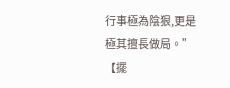行事極為陰狠,更是極其擅長做局。”
【擺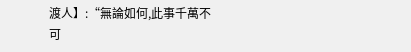渡人】:“無論如何,此事千萬不可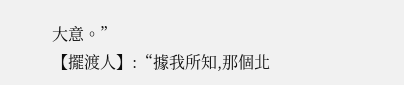大意。”
【擺渡人】:“據我所知,那個北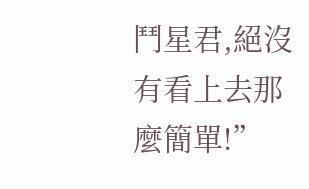鬥星君,絕沒有看上去那麼簡單!”